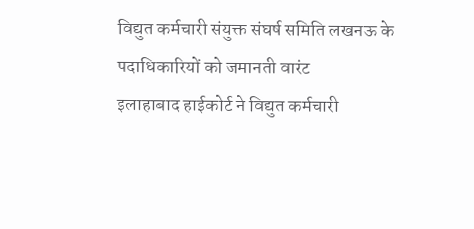विद्युत कर्मचारी संयुक्त संघर्ष समिति लखनऊ के पदाधिकारियों को जमानती वारंट
इलाहाबाद हाईकोर्ट ने विद्युत कर्मचारी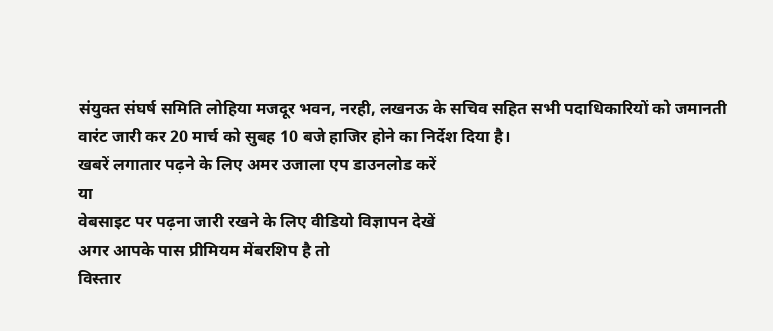संयुक्त संघर्ष समिति लोहिया मजदूर भवन, नरही, लखनऊ के सचिव सहित सभी पदाधिकारियों को जमानती वारंट जारी कर 20 मार्च को सुबह 10 बजे हाजिर होने का निर्देश दिया है।
खबरें लगातार पढ़ने के लिए अमर उजाला एप डाउनलोड करें
या
वेबसाइट पर पढ़ना जारी रखने के लिए वीडियो विज्ञापन देखें
अगर आपके पास प्रीमियम मेंबरशिप है तो
विस्तार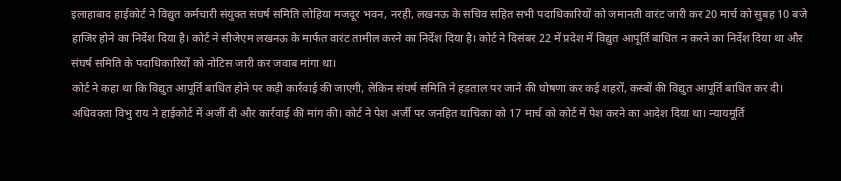इलाहाबाद हाईकोर्ट ने विद्युत कर्मचारी संयुक्त संघर्ष समिति लोहिया मजदूर भवन, नरही, लखनऊ के सचिव सहित सभी पदाधिकारियों को जमानती वारंट जारी कर 20 मार्च को सुबह 10 बजे हाजिर होने का निर्देश दिया है। कोर्ट ने सीजेएम लखनऊ के मार्फत वारंट तामील करने का निर्देश दिया है। कोर्ट ने दिसंबर 22 में प्रदेश में विद्युत आपूर्ति बाधित न करने का निर्देश दिया था और संघर्ष समिति के पदाधिकारियों को नोटिस जारी कर जवाब मांगा था।
कोर्ट ने कहा था कि विद्युत आपूर्ति बाधित होने पर कड़ी कार्रवाई की जाएगी, लेकिन संघर्ष समिति ने हड़ताल पर जाने की घोषणा कर कई शहरों, कस्बों की विद्युत आपूर्ति बाधित कर दी। अधिवक्ता विभु राय ने हाईकोर्ट में अर्जी दी और कार्रवाई की मांग की। कोर्ट ने पेश अर्जी पर जनहित याचिका को 17 मार्च को कोर्ट में पेश करने का आदेश दिया था। न्यायमूर्ति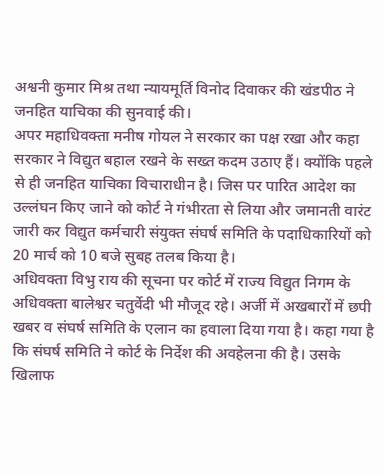अश्वनी कुमार मिश्र तथा न्यायमूर्ति विनोद दिवाकर की खंडपीठ ने जनहित याचिका की सुनवाई की।
अपर महाधिवक्ता मनीष गोयल ने सरकार का पक्ष रखा और कहा सरकार ने विद्युत बहाल रखने के सख्त कदम उठाए हैं। क्योंकि पहले से ही जनहित याचिका विचाराधीन है। जिस पर पारित आदेश का उल्लंघन किए जाने को कोर्ट ने गंभीरता से लिया और जमानती वारंट जारी कर विद्युत कर्मचारी संयुक्त संघर्ष समिति के पदाधिकारियों को 20 मार्च को 10 बजे सुबह तलब किया है।
अधिवक्ता विभु राय की सूचना पर कोर्ट में राज्य विद्युत निगम के अधिवक्ता बालेश्वर चतुर्वेदी भी मौजूद रहे। अर्जी में अखबारों में छपी खबर व संघर्ष समिति के एलान का हवाला दिया गया है। कहा गया है कि संघर्ष समिति ने कोर्ट के निर्देश की अवहेलना की है। उसके खिलाफ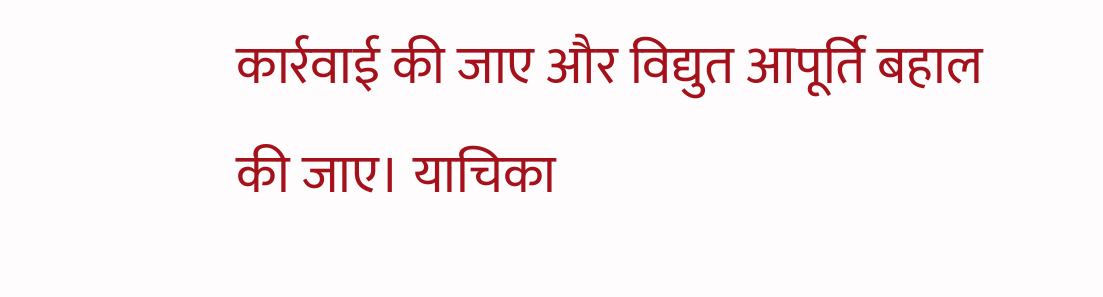कार्रवाई की जाए और विद्युत आपूर्ति बहाल की जाए। याचिका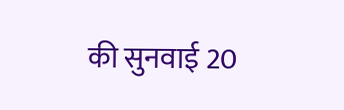की सुनवाई 20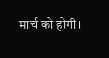मार्च को होगी।